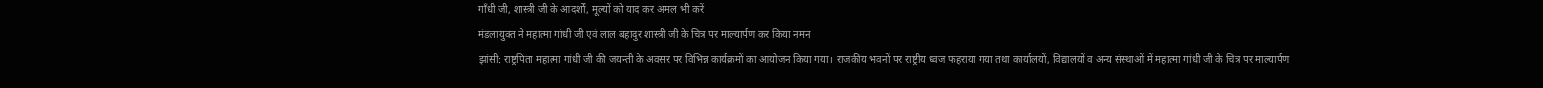गाँधी जी, शास्त्री जी के आदर्शों, मूल्यों को याद कर अमल भी करें
मंडलायुक्त ने महात्मा गांधी जी एवं लाल बहादुर शास्त्री जी के चित्र पर माल्यार्पण कर किया नमन
झांसी: राष्ट्रपिता महात्मा गांधी जी की जयन्ती के अवसर पर विभिन्न कार्यक्रमों का आयोजन किया गया। राजकीय भवनों पर राष्ट्रीय ध्वज फहराया गया तथा कार्यालयों, विद्यालयों व अन्य संस्थाओं में महात्मा गांधी जी के चित्र पर माल्यार्पण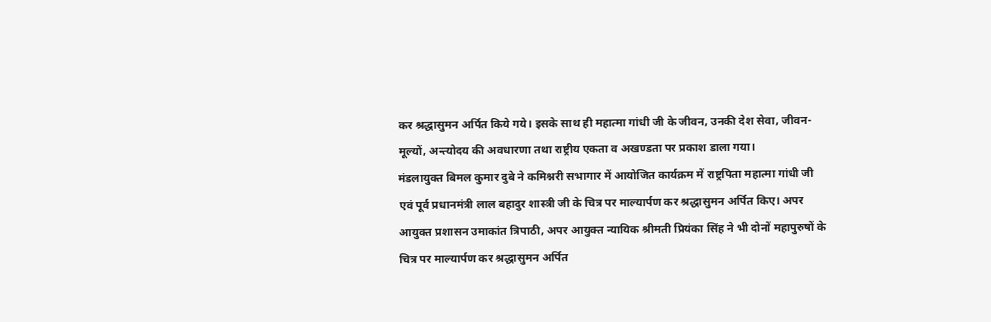कर श्रद्धासुमन अर्पित किये गये। इसके साथ ही महात्मा गांधी जी के जीवन, उनकी देश सेवा, जीवन-मूल्यों, अन्त्योदय की अवधारणा तथा राष्ट्रीय एकता व अखण्डता पर प्रकाश डाला गया।
मंडलायुक्त बिमल कुमार दुबे ने कमिश्नरी सभागार में आयोजित कार्यक्रम में राष्ट्रपिता महात्मा गांधी जी एवं पूर्व प्रधानमंत्री लाल बहादुर शास्त्री जी के चित्र पर माल्यार्पण कर श्रद्धासुमन अर्पित किए। अपर आयुक्त प्रशासन उमाकांत त्रिपाठी, अपर आयुक्त न्यायिक श्रीमती प्रियंका सिंह ने भी दोनों महापुरुषों के चित्र पर माल्यार्पण कर श्रद्धासुमन अर्पित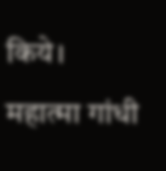किये। महात्मा गांधी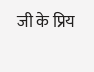जी के प्रिय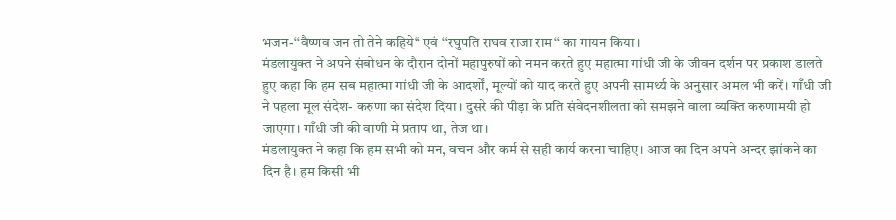भजन-‘‘वैष्णव जन तो तेने कहिये‘‘ एवं ‘‘रघुपति राघव राजा राम‘‘ का गायन किया।
मंडलायुक्त ने अपने संबोधन के दौरान दोनों महापुरुषों को नमन करते हुए महात्मा गांधी जी के जीवन दर्शन पर प्रकाश डालते हुए कहा कि हम सब महात्मा गांधी जी के आदर्शों, मूल्यों को याद करते हुए अपनी सामर्थ्य के अनुसार अमल भी करें। गाँधी जी ने पहला मूल संदेश- करुणा का संदेश दिया। दुसरे की पीड़ा के प्रति संवेदनशीलता को समझने वाला व्यक्ति करुणामयी हो जाएगा। गाँधी जी की वाणी मे प्रताप था, तेज था।
मंडलायुक्त ने कहा कि हम सभी को मन, वचन और कर्म से सही कार्य करना चाहिए। आज का दिन अपने अन्दर झांकने का दिन है। हम किसी भी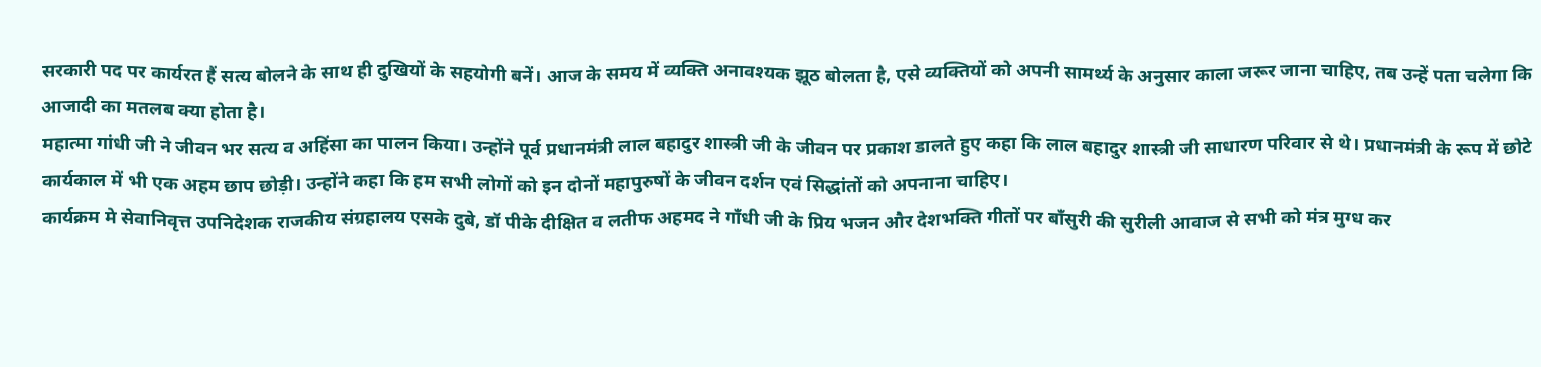सरकारी पद पर कार्यरत हैं सत्य बोलने के साथ ही दुखियों के सहयोगी बनें। आज के समय में व्यक्ति अनावश्यक झूठ बोलता है, एसे व्यक्तियों को अपनी सामर्थ्य के अनुसार काला जरूर जाना चाहिए, तब उन्हें पता चलेगा कि आजादी का मतलब क्या होता है।
महात्मा गांधी जी ने जीवन भर सत्य व अहिंसा का पालन किया। उन्होंने पूर्व प्रधानमंत्री लाल बहादुर शास्त्री जी के जीवन पर प्रकाश डालते हुए कहा कि लाल बहादुर शास्त्री जी साधारण परिवार से थे। प्रधानमंत्री के रूप में छोटे कार्यकाल में भी एक अहम छाप छोड़ी। उन्होंने कहा कि हम सभी लोगों को इन दोनों महापुरुषों के जीवन दर्शन एवं सिद्धांतों को अपनाना चाहिए।
कार्यक्रम मे सेवानिवृत्त उपनिदेशक राजकीय संग्रहालय एसके दुबे, डॉ पीके दीक्षित व लतीफ अहमद ने गाँधी जी के प्रिय भजन और देशभक्ति गीतों पर बाँसुरी की सुरीली आवाज से सभी को मंत्र मुग्ध कर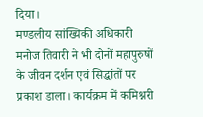दिया।
मण्डलीय सांख्यिकी अधिकारी मनोज तिवारी ने भी दोनों महापुरुषों के जीवन दर्शन एवं सिद्धांतों पर प्रकाश डाला। कार्यक्रम में कमिश्नरी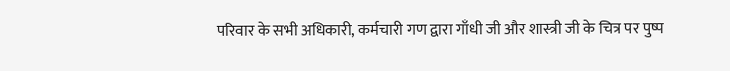परिवार के सभी अधिकारी, कर्मचारी गण द्वारा गाँधी जी और शास्त्री जी के चित्र पर पुष्प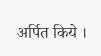अर्पित किये ।